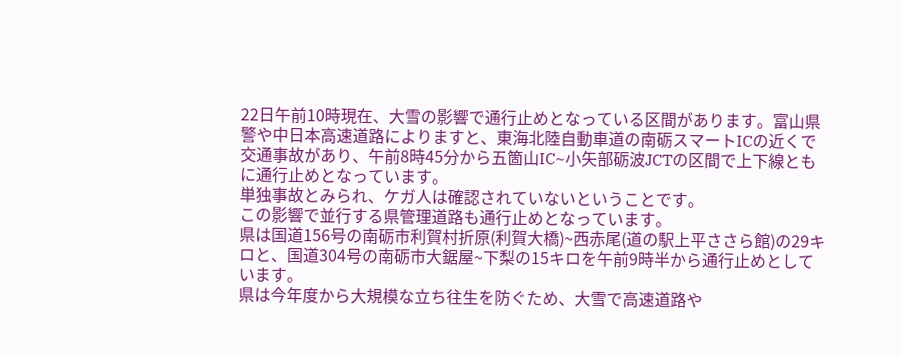22日午前10時現在、大雪の影響で通行止めとなっている区間があります。富山県警や中日本高速道路によりますと、東海北陸自動車道の南砺スマートICの近くで交通事故があり、午前8時45分から五箇山IC~小矢部砺波JCTの区間で上下線ともに通行止めとなっています。
単独事故とみられ、ケガ人は確認されていないということです。
この影響で並行する県管理道路も通行止めとなっています。
県は国道156号の南砺市利賀村折原(利賀大橋)~西赤尾(道の駅上平ささら館)の29キロと、国道304号の南砺市大鋸屋~下梨の15キロを午前9時半から通行止めとしています。
県は今年度から大規模な立ち往生を防ぐため、大雪で高速道路や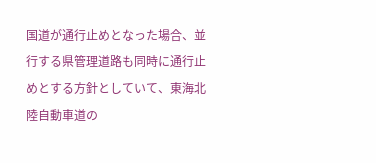国道が通行止めとなった場合、並行する県管理道路も同時に通行止めとする方針としていて、東海北陸自動車道の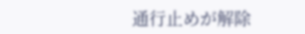通行止めが解除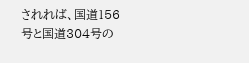されれば、国道156号と国道304号の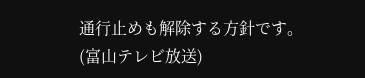通行止めも解除する方針です。
(富山テレビ放送)